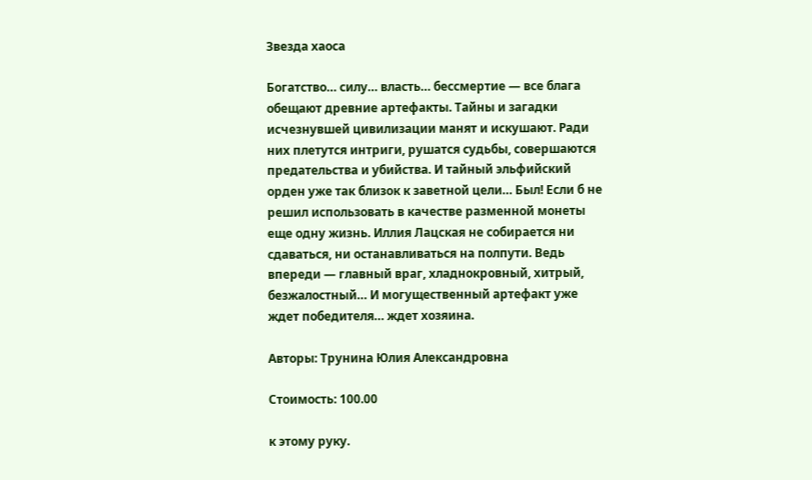Звезда хаоса

Богатство… силу… власть… бессмертие — все блага обещают древние артефакты. Тайны и загадки исчезнувшей цивилизации манят и искушают. Ради них плетутся интриги, рушатся судьбы, совершаются предательства и убийства. И тайный эльфийский орден уже так близок к заветной цели… Был! Если б не решил использовать в качестве разменной монеты еще одну жизнь. Иллия Лацская не собирается ни сдаваться, ни останавливаться на полпути. Ведь впереди — главный враг, хладнокровный, хитрый, безжалостный… И могущественный артефакт уже ждет победителя… ждет хозяина.

Авторы: Трунина Юлия Александровна

Стоимость: 100.00

к этому руку.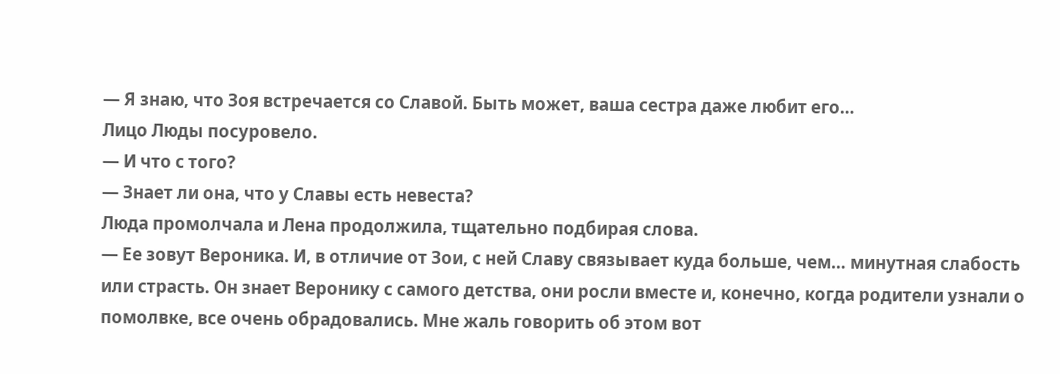— Я знаю, что Зоя встречается со Славой. Быть может, ваша сестра даже любит его…
Лицо Люды посуровело.
— И что с того?
— Знает ли она, что у Славы есть невеста?
Люда промолчала и Лена продолжила, тщательно подбирая слова.
— Ее зовут Вероника. И, в отличие от Зои, с ней Славу связывает куда больше, чем… минутная слабость или страсть. Он знает Веронику с самого детства, они росли вместе и, конечно, когда родители узнали о помолвке, все очень обрадовались. Мне жаль говорить об этом вот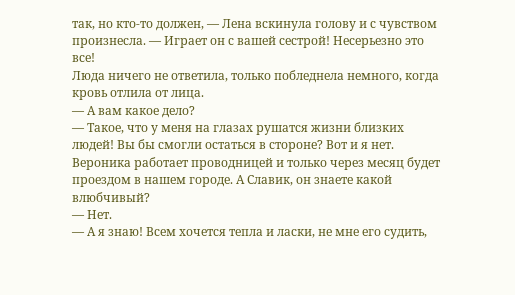так, но кто-то должен, — Лена вскинула голову и с чувством произнесла. — Играет он с вашей сестрой! Несерьезно это все!
Люда ничего не ответила, только побледнела немного, когда кровь отлила от лица.
— А вам какое дело?
— Такое, что у меня на глазах рушатся жизни близких людей! Вы бы смогли остаться в стороне? Вот и я нет. Вероника работает проводницей и только через месяц будет проездом в нашем городе. А Славик, он знаете какой влюбчивый?
— Нет.
— А я знаю! Всем хочется тепла и ласки, не мне его судить,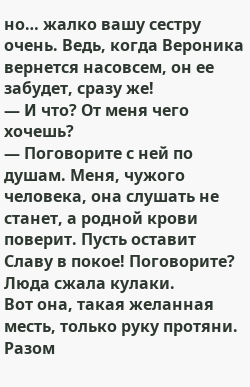но… жалко вашу сестру очень. Ведь, когда Вероника вернется насовсем, он ее забудет, сразу же!
— И что? От меня чего хочешь?
— Поговорите с ней по душам. Меня, чужого человека, она слушать не станет, а родной крови поверит. Пусть оставит Славу в покое! Поговорите?
Люда сжала кулаки.
Вот она, такая желанная месть, только руку протяни. Разом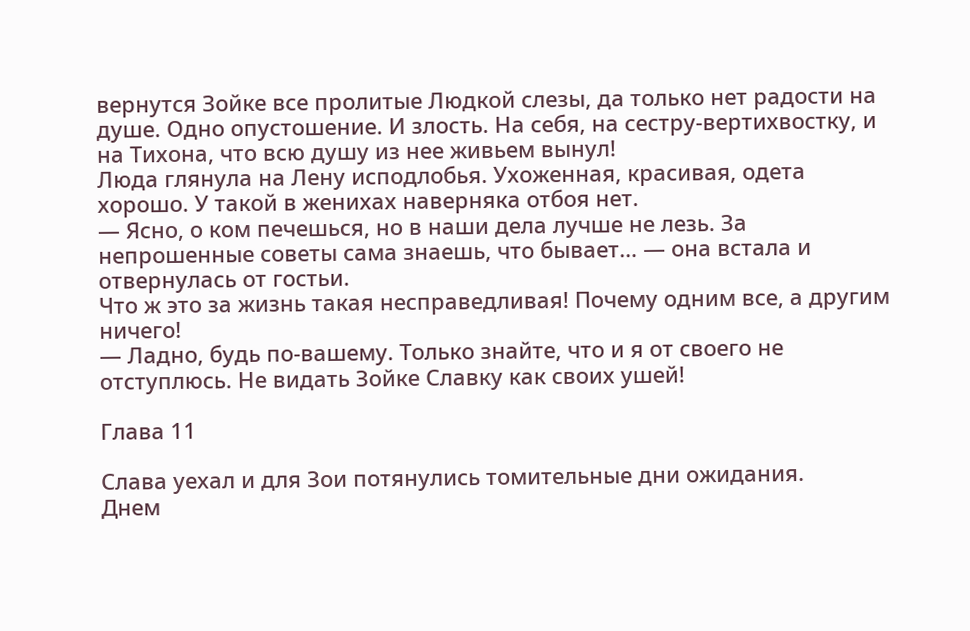вернутся Зойке все пролитые Людкой слезы, да только нет радости на душе. Одно опустошение. И злость. На себя, на сестру-вертихвостку, и на Тихона, что всю душу из нее живьем вынул!
Люда глянула на Лену исподлобья. Ухоженная, красивая, одета хорошо. У такой в женихах наверняка отбоя нет.
— Ясно, о ком печешься, но в наши дела лучше не лезь. За непрошенные советы сама знаешь, что бывает… — она встала и отвернулась от гостьи.
Что ж это за жизнь такая несправедливая! Почему одним все, а другим ничего!
— Ладно, будь по-вашему. Только знайте, что и я от своего не отступлюсь. Не видать Зойке Славку как своих ушей!

Глава 11

Слава уехал и для Зои потянулись томительные дни ожидания.
Днем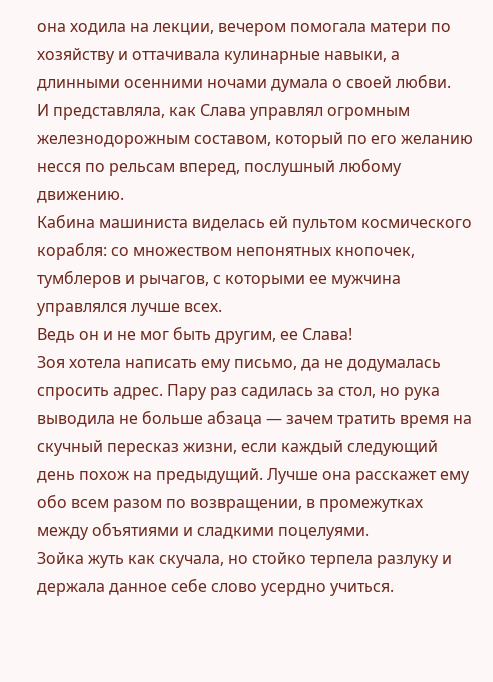она ходила на лекции, вечером помогала матери по хозяйству и оттачивала кулинарные навыки, а длинными осенними ночами думала о своей любви.
И представляла, как Слава управлял огромным железнодорожным составом, который по его желанию несся по рельсам вперед, послушный любому движению.
Кабина машиниста виделась ей пультом космического корабля: со множеством непонятных кнопочек, тумблеров и рычагов, с которыми ее мужчина управлялся лучше всех.
Ведь он и не мог быть другим, ее Слава!
Зоя хотела написать ему письмо, да не додумалась спросить адрес. Пару раз садилась за стол, но рука выводила не больше абзаца — зачем тратить время на скучный пересказ жизни, если каждый следующий день похож на предыдущий. Лучше она расскажет ему обо всем разом по возвращении, в промежутках между объятиями и сладкими поцелуями.
Зойка жуть как скучала, но стойко терпела разлуку и держала данное себе слово усердно учиться.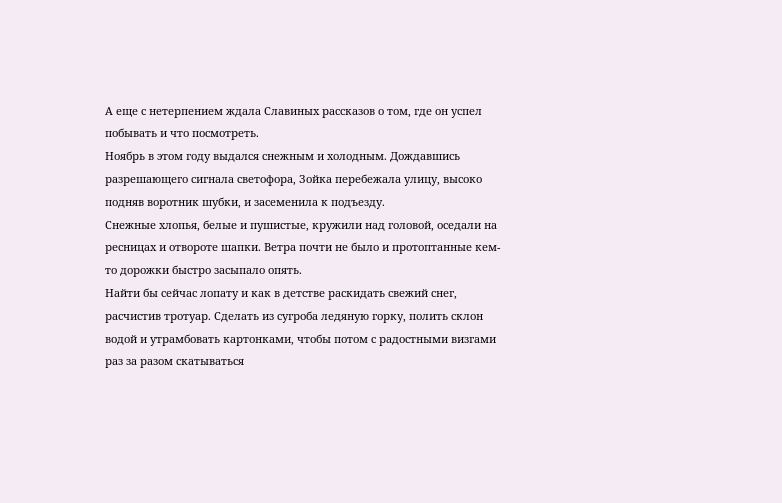А еще с нетерпением ждала Славиных рассказов о том, где он успел побывать и что посмотреть.
Ноябрь в этом году выдался снежным и холодным. Дождавшись разрешающего сигнала светофора, Зойка перебежала улицу, высоко подняв воротник шубки, и засеменила к подъезду.
Снежные хлопья, белые и пушистые, кружили над головой, оседали на ресницах и отвороте шапки. Ветра почти не было и протоптанные кем-то дорожки быстро засыпало опять.
Найти бы сейчас лопату и как в детстве раскидать свежий снег, расчистив тротуар. Сделать из сугроба ледяную горку, полить склон водой и утрамбовать картонками, чтобы потом с радостными визгами раз за разом скатываться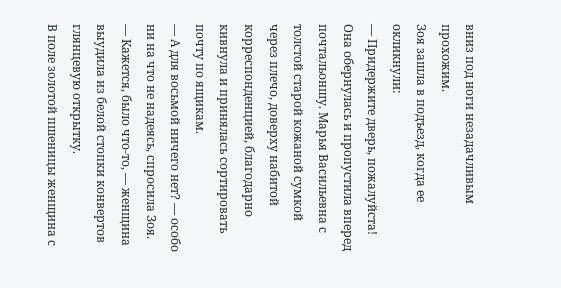вниз под ноги незадачливым прохожим.
Зоя зашла в подъезд, когда ее окликнули:
— Придержите дверь, пожалуйста!
Она обернулась и пропустила вперед почтальоншу. Марья Васильевна с толстой старой кожаной сумкой через плечо, доверху набитой корреспонденцией, благодарно кивнула и принялась сортировать почту по ящикам.
— А для восьмой ничего нет? — особо ни на что не надеясь, спросила Зоя.
— Кажется, было что-то, — женщина выудила из белой стопки конвертов глянцевую открытку.
В поле золотой пшеницы женщина с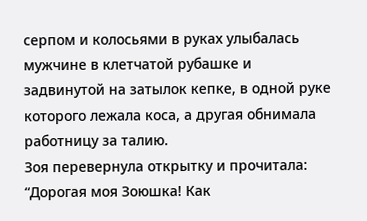серпом и колосьями в руках улыбалась мужчине в клетчатой рубашке и задвинутой на затылок кепке, в одной руке которого лежала коса, а другая обнимала работницу за талию.
Зоя перевернула открытку и прочитала:
“Дорогая моя Зоюшка! Как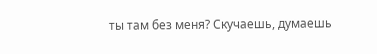ты там без меня? Скучаешь, думаешь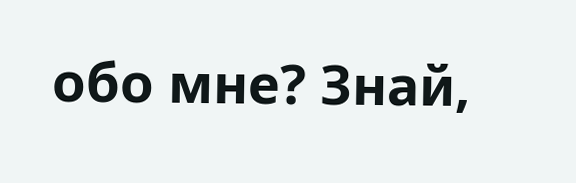обо мне? Знай,